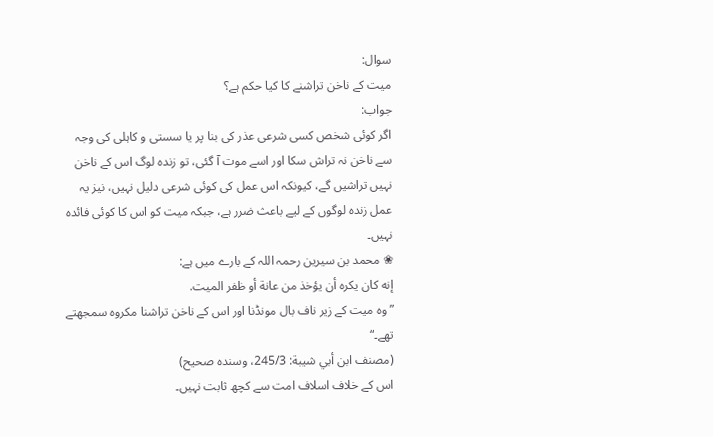سوال:
میت کے ناخن تراشنے کا کیا حکم ہے؟
جواب:
اگر کوئی شخص کسی شرعی عذر کی بنا پر یا سستی و کاہلی کی وجہ سے ناخن نہ تراش سکا اور اسے موت آ گئی، تو زندہ لوگ اس کے ناخن نہیں تراشیں گے، کیونکہ اس عمل کی کوئی شرعی دلیل نہیں، نیز یہ عمل زندہ لوگوں کے لیے باعث ضرر ہے، جبکہ میت کو اس کا کوئی فائدہ نہیں۔
❀ محمد بن سیرین رحمہ اللہ کے بارے میں ہے:
إنه كان يكره أن يؤخذ من عانة أو ظفر الميت.
”وہ میت کے زیر ناف بال مونڈنا اور اس کے ناخن تراشنا مکروہ سمجھتے تھے۔“
(مصنف ابن أبي شيبة: 245/3، وسنده صحيح)
اس کے خلاف اسلاف امت سے کچھ ثابت نہیں۔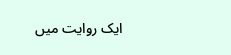ایک روایت میں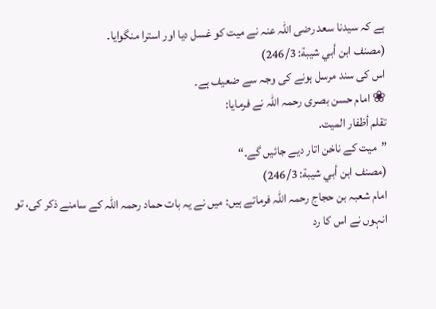ہے کہ سیدنا سعد رضی اللہ عنہ نے میت کو غسل دیا اور استرا منگوایا۔
(مصنف ابن أبي شيبة: 246/3)
اس کی سند مرسل ہونے کی وجہ سے ضعیف ہے۔
❀ امام حسن بصری رحمہ اللہ نے فرمایا:
تقلم أظفار الميت.
”میت کے ناخن اتار دیے جائیں گے۔“
(مصنف ابن أبي شيبة: 246/3)
امام شعبہ بن حجاج رحمہ اللہ فرماتے ہیں: میں نے یہ بات حماد رحمہ اللہ کے سامنے ذکر کی، تو انہوں نے اس کا رد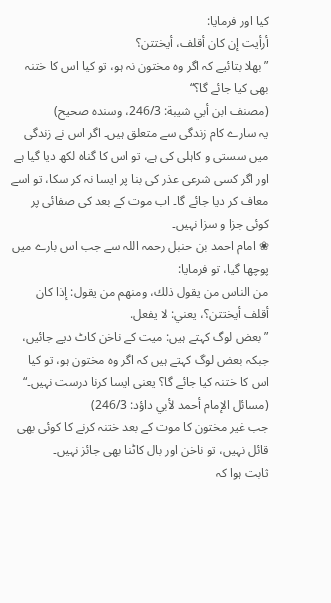کیا اور فرمایا:
أرأيت إن كان أقلف، أيختتن؟
”بھلا بتائیے کہ اگر وہ مختون نہ ہو، تو کیا اس کا ختنہ بھی کیا جائے گا؟“
(مصنف ابن أبي شيبة: 246/3، وسنده صحيح)
یہ سارے کام زندگی سے متعلق ہیں۔ اگر اس نے زندگی میں سستی و کاہلی کی ہے، تو اس کا گناہ لکھ دیا گیا ہے اور اگر کسی شرعی عذر کی بنا پر ایسا نہ کر سکا، تو اسے معاف کر دیا جائے گا۔ اب موت کے بعد کی صفائی پر کوئی جزا و سزا نہیں۔
❀ امام احمد بن حنبل رحمہ اللہ سے جب اس بارے میں پوچھا گیا، تو فرمایا:
من الناس من يقول ذلك، ومنهم من يقول: إذا كان أقلف أيختتن؟، يعني: لا يفعل.
”بعض لوگ کہتے ہیں: میت کے ناخن کاٹ دیے جائیں، جبکہ بعض لوگ کہتے ہیں کہ اگر وہ مختون ہو، تو کیا اس کا ختنہ کیا جائے گا؟ یعنی ایسا کرنا درست نہیں۔“
(مسائل الإمام أحمد لأبي داؤد: 246/3)
جب غیر مختون کا موت کے بعد ختنہ کرنے کا کوئی بھی قائل نہیں، تو ناخن اور بال کاٹنا بھی جائز نہیں۔
ثابت ہوا کہ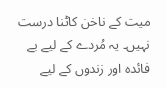میت کے ناخن کاٹنا درست نہیں۔ یہ مُردے کے لیے بے فائدہ اور زندوں کے لیے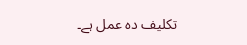تکلیف دہ عمل ہے۔